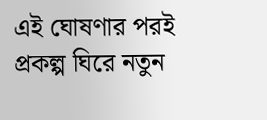এই ঘোষণার পরই প্রকল্প ঘিরে নতুন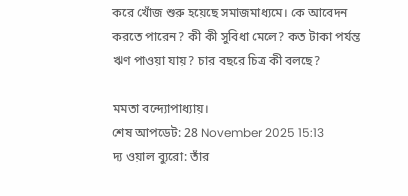করে খোঁজ শুরু হয়েছে সমাজমাধ্যমে। কে আবেদন করতে পারেন? কী কী সুবিধা মেলে? কত টাকা পর্যন্ত ঋণ পাওয়া যায়? চার বছরে চিত্র কী বলছে?

মমতা বন্দ্যোপাধ্যায়।
শেষ আপডেট: 28 November 2025 15:13
দ্য ওয়াল ব্যুরো: তাঁর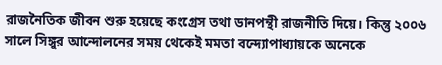রাজনৈতিক জীবন শুরু হয়েছে কংগ্রেস তথা ডানপন্থী রাজনীতি দিয়ে। কিন্তু ২০০৬ সালে সিঙ্গুর আন্দোলনের সময় থেকেই মমতা বন্দ্যোপাধ্যায়কে অনেকে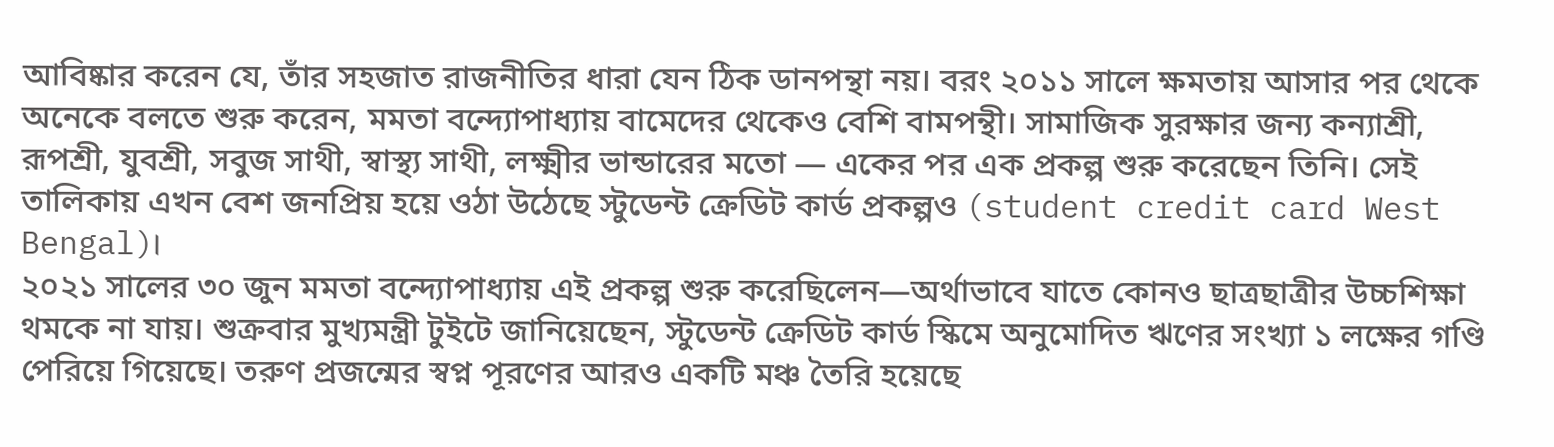আবিষ্কার করেন যে, তাঁর সহজাত রাজনীতির ধারা যেন ঠিক ডানপন্থা নয়। বরং ২০১১ সালে ক্ষমতায় আসার পর থেকে অনেকে বলতে শুরু করেন, মমতা বন্দ্যোপাধ্যায় বামেদের থেকেও বেশি বামপন্থী। সামাজিক সুরক্ষার জন্য কন্যাশ্রী, রূপশ্রী, যুবশ্রী, সবুজ সাথী, স্বাস্থ্য সাথী, লক্ষ্মীর ভান্ডারের মতো — একের পর এক প্রকল্প শুরু করেছেন তিনি। সেই তালিকায় এখন বেশ জনপ্রিয় হয়ে ওঠা উঠেছে স্টুডেন্ট ক্রেডিট কার্ড প্রকল্পও (student credit card West Bengal)।
২০২১ সালের ৩০ জুন মমতা বন্দ্যোপাধ্যায় এই প্রকল্প শুরু করেছিলেন—অর্থাভাবে যাতে কোনও ছাত্রছাত্রীর উচ্চশিক্ষা থমকে না যায়। শুক্রবার মুখ্যমন্ত্রী টুইটে জানিয়েছেন, স্টুডেন্ট ক্রেডিট কার্ড স্কিমে অনুমোদিত ঋণের সংখ্যা ১ লক্ষের গণ্ডি পেরিয়ে গিয়েছে। তরুণ প্রজন্মের স্বপ্ন পূরণের আরও একটি মঞ্চ তৈরি হয়েছে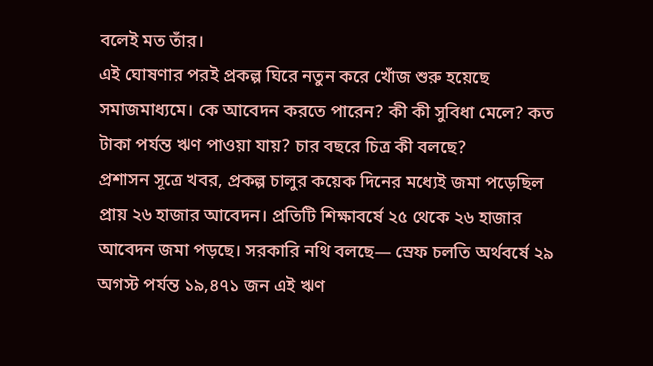বলেই মত তাঁর।
এই ঘোষণার পরই প্রকল্প ঘিরে নতুন করে খোঁজ শুরু হয়েছে সমাজমাধ্যমে। কে আবেদন করতে পারেন? কী কী সুবিধা মেলে? কত টাকা পর্যন্ত ঋণ পাওয়া যায়? চার বছরে চিত্র কী বলছে?
প্রশাসন সূত্রে খবর, প্রকল্প চালুর কয়েক দিনের মধ্যেই জমা পড়েছিল প্রায় ২৬ হাজার আবেদন। প্রতিটি শিক্ষাবর্ষে ২৫ থেকে ২৬ হাজার আবেদন জমা পড়ছে। সরকারি নথি বলছে— স্রেফ চলতি অর্থবর্ষে ২৯ অগস্ট পর্যন্ত ১৯,৪৭১ জন এই ঋণ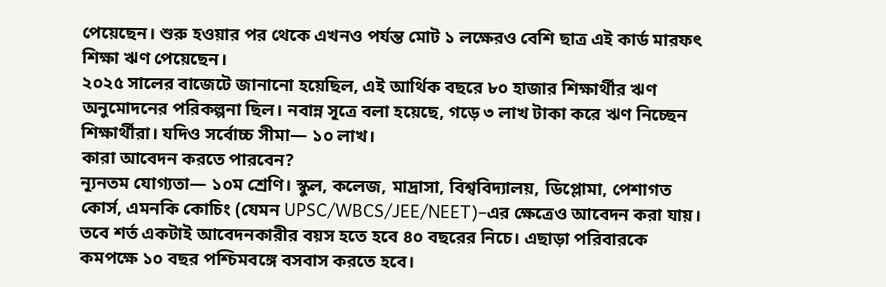পেয়েছেন। শুরু হওয়ার পর থেকে এখনও পর্যন্ত মোট ১ লক্ষেরও বেশি ছাত্র এই কার্ড মারফৎ শিক্ষা ঋণ পেয়েছেন।
২০২৫ সালের বাজেটে জানানো হয়েছিল, এই আর্থিক বছরে ৮০ হাজার শিক্ষার্থীর ঋণ অনুমোদনের পরিকল্পনা ছিল। নবান্ন সূত্রে বলা হয়েছে, গড়ে ৩ লাখ টাকা করে ঋণ নিচ্ছেন শিক্ষার্থীরা। যদিও সর্বোচ্চ সীমা— ১০ লাখ।
কারা আবেদন করতে পারবেন?
ন্যূনতম যোগ্যতা— ১০ম শ্রেণি। স্কুল, কলেজ, মাদ্রাসা, বিশ্ববিদ্যালয়, ডিপ্লোমা, পেশাগত কোর্স, এমনকি কোচিং (যেমন UPSC/WBCS/JEE/NEET)–এর ক্ষেত্রেও আবেদন করা যায়। তবে শর্ত একটাই আবেদনকারীর বয়স হতে হবে ৪০ বছরের নিচে। এছাড়া পরিবারকে কমপক্ষে ১০ বছর পশ্চিমবঙ্গে বসবাস করতে হবে।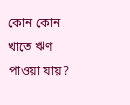কোন কোন খাতে ঋণ পাওয়া যায়?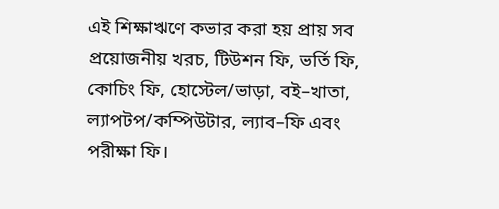এই শিক্ষাঋণে কভার করা হয় প্রায় সব প্রয়োজনীয় খরচ, টিউশন ফি, ভর্তি ফি, কোচিং ফি, হোস্টেল/ভাড়া, বই–খাতা, ল্যাপটপ/কম্পিউটার, ল্যাব–ফি এবং পরীক্ষা ফি।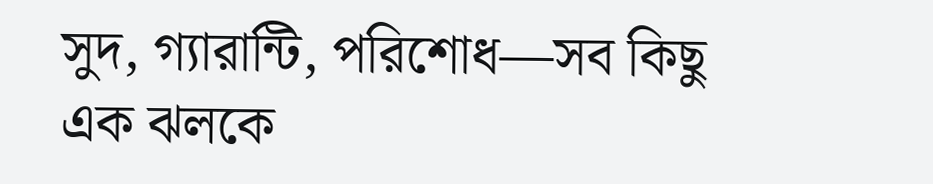সুদ, গ্যারান্টি, পরিশোধ—সব কিছু এক ঝলকে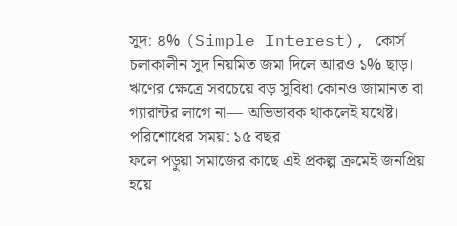সুদ: ৪% (Simple Interest), কোর্স চলাকালীন সুদ নিয়মিত জমা দিলে আরও ১% ছাড়। ঋণের ক্ষেত্রে সবচেয়ে বড় সুবিধা কোনও জামানত বা গ্যারান্টর লাগে না— অভিভাবক থাকলেই যথেষ্ট। পরিশোধের সময়: ১৫ বছর
ফলে পড়ুয়া সমাজের কাছে এই প্রকল্প ক্রমেই জনপ্রিয় হয়ে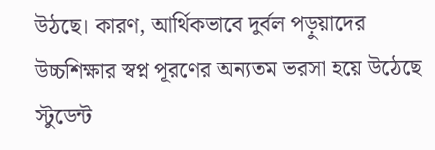উঠছে। কারণ, আর্থিকভাবে দুর্বল পড়ুয়াদের উচ্চশিক্ষার স্বপ্ন পূরণের অন্যতম ভরসা হয়ে উঠেছে স্টুডেন্ট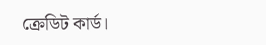ক্রেডিট কার্ড।